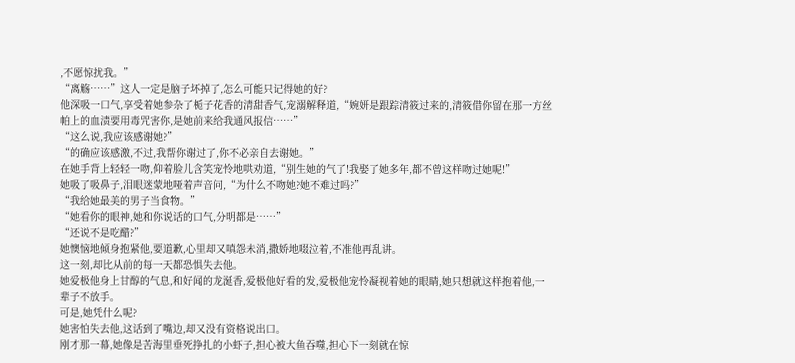,不愿惊扰我。”
“离觞……”这人一定是脑子坏掉了,怎么可能只记得她的好?
他深吸一口气,享受着她参杂了栀子花香的清甜香气,宠溺解释道,“婉妍是跟踪清筱过来的,清筱借你留在那一方丝帕上的血渍要用毒咒害你,是她前来给我通风报信……”
“这么说,我应该感谢她?”
“的确应该感激,不过,我帮你谢过了,你不必亲自去谢她。”
在她手背上轻轻一吻,仰着脸儿含笑宠怜地哄劝道,“别生她的气了!我娶了她多年,都不曾这样吻过她呢!”
她吸了吸鼻子,泪眼迷蒙地哑着声音问,“为什么不吻她?她不难过吗?”
“我给她最美的男子当食物。”
“她看你的眼神,她和你说话的口气,分明都是……”
“还说不是吃醋?”
她懊恼地倾身抱紧他,要道歉,心里却又嗔怨未消,撒娇地啜泣着,不准他再乱讲。
这一刻,却比从前的每一天都恐惧失去他。
她爱极他身上甘醇的气息,和好闻的龙涎香,爱极他好看的发,爱极他宠怜凝视着她的眼睛,她只想就这样抱着他,一辈子不放手。
可是,她凭什么呢?
她害怕失去他,这话到了嘴边,却又没有资格说出口。
刚才那一幕,她像是苦海里垂死挣扎的小虾子,担心被大鱼吞噬,担心下一刻就在惊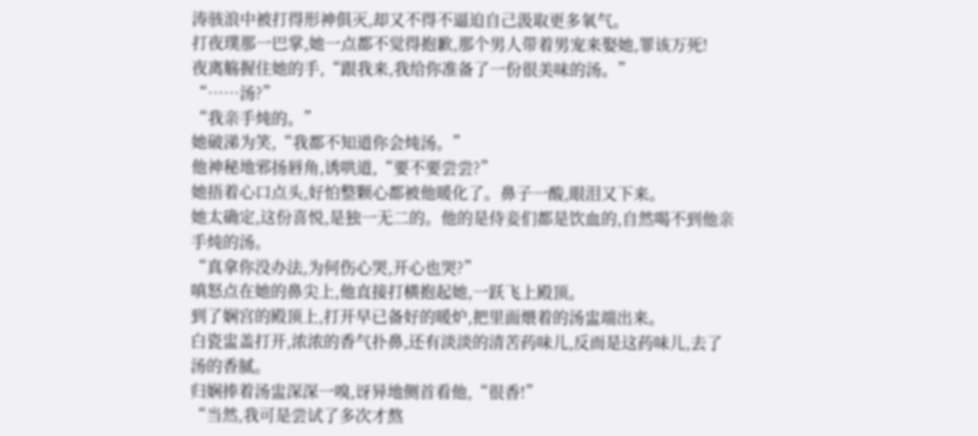涛骇浪中被打得形神俱灭,却又不得不逼迫自己汲取更多氧气。
打夜璞那一巴掌,她一点都不觉得抱歉,那个男人带着男宠来娶她,罪该万死!
夜离觞握住她的手,“跟我来,我给你准备了一份很美味的汤。”
“……汤?”
“我亲手炖的。”
她破涕为笑,“我都不知道你会炖汤。”
他神秘地邪扬唇角,诱哄道,“要不要尝尝?”
她捂着心口点头,好怕整颗心都被他暖化了。鼻子一酸,眼泪又下来。
她太确定,这份喜悦,是独一无二的。他的是侍妾们都是饮血的,自然喝不到他亲手炖的汤。
“真拿你没办法,为何伤心哭,开心也哭?”
嗔怒点在她的鼻尖上,他直接打横抱起她,一跃飞上殿顶。
到了娴宫的殿顶上,打开早已备好的暖炉,把里面煨着的汤盅端出来。
白瓷盅盖打开,浓浓的香气扑鼻,还有淡淡的清苦药味儿,反而是这药味儿,去了汤的香腻。
归娴捧着汤盅深深一嗅,讶异地侧首看他,“很香!”
“当然,我可是尝试了多次才熬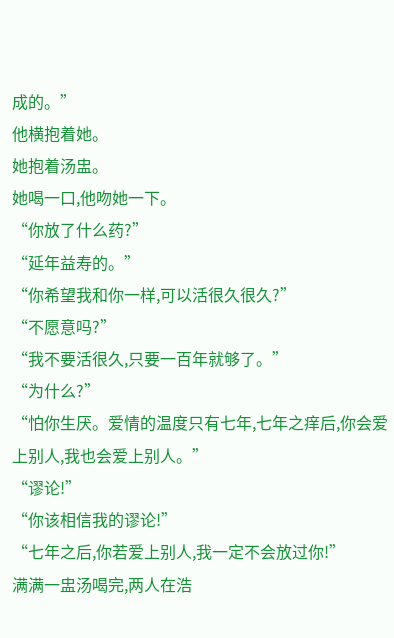成的。”
他横抱着她。
她抱着汤盅。
她喝一口,他吻她一下。
“你放了什么药?”
“延年益寿的。”
“你希望我和你一样,可以活很久很久?”
“不愿意吗?”
“我不要活很久,只要一百年就够了。”
“为什么?”
“怕你生厌。爱情的温度只有七年,七年之痒后,你会爱上别人,我也会爱上别人。”
“谬论!”
“你该相信我的谬论!”
“七年之后,你若爱上别人,我一定不会放过你!”
满满一盅汤喝完,两人在浩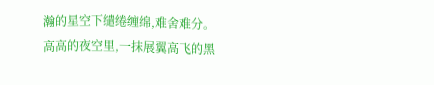瀚的星空下缱绻缠绵,难舍难分。
高高的夜空里,一抹展翼高飞的黑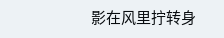影在风里拧转身